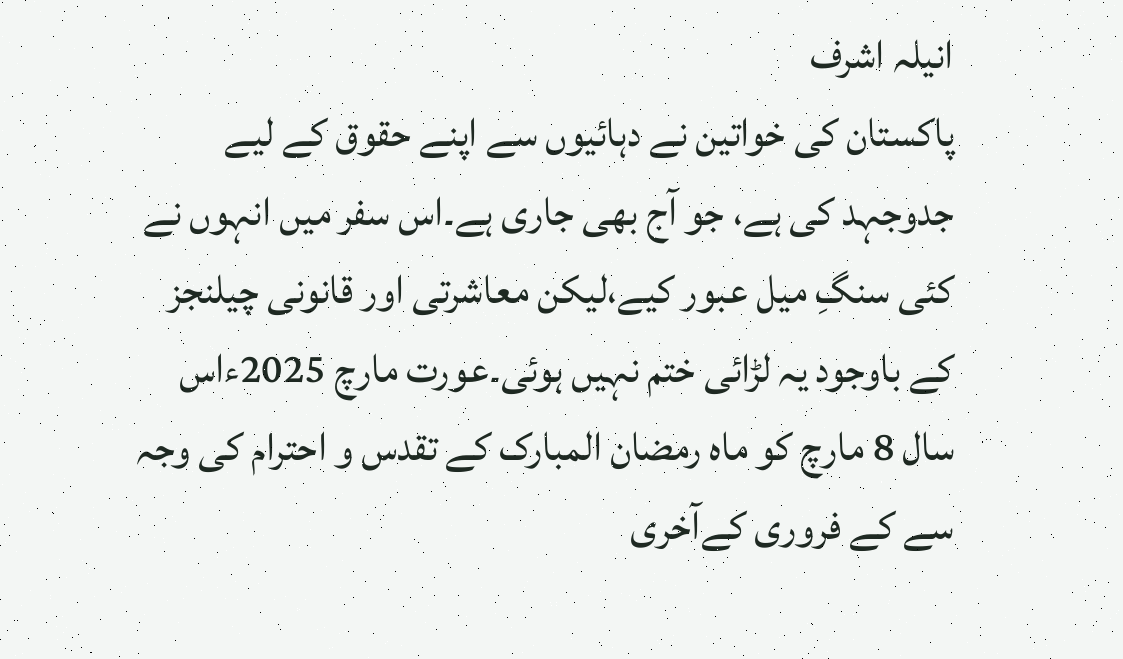انیلہ اشرف
پاکستان کی خواتین نے دہائیوں سے اپنے حقوق کے لیے جدوجہد کی ہے، جو آج بھی جاری ہے۔اس سفر میں انہوں نے کئی سنگِ میل عبور کیے،لیکن معاشرتی اور قانونی چیلنجز کے باوجود یہ لڑائی ختم نہیں ہوئی۔عورت مارچ 2025ءاس سال 8 مارچ کو ماہ رمضان المبارک کے تقدس و احترام کی وجہ سے کے فروری کےآخری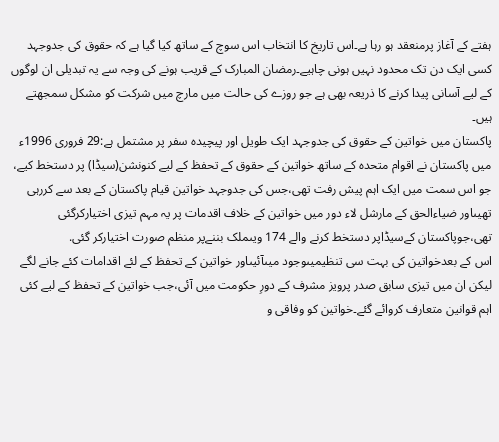ہفتے کے آغاز پرمنعقد ہو رہا ہے۔اس تاریخ کا انتخاب اس سوچ کے ساتھ کیا گیا ہے کہ حقوق کی جدوجہد کسی ایک دن تک محدود نہیں ہونی چاہیے۔رمضان المبارک کے قریب ہونے کی وجہ سے یہ تبدیلی ان لوگوں کے لیے آسانی پیدا کرنے کا ذریعہ بھی ہے جو روزے کی حالت میں مارچ میں شرکت کو مشکل سمجھتے ہیں۔
پاکستان میں خواتین کے حقوق کی جدوجہد ایک طویل اور پیچیدہ سفر پر مشتمل ہے:29 فروری 1996ء میں پاکستان نے اقوام متحدہ کے ساتھ خواتین کے حقوق کے تحفظ کے لیے کنونشن(سیڈا) پر دستخط کیے، جو اس سمت میں ایک اہم پیش رفت تھی،جس کی جدوجہد خواتین قیام پاکستان کے بعد سے کررہی تھیںاور ضیاءالحق کے مارشل لاء دور میں خواتین کے خلاف اقدمات پر یہ مہم تیزی اختیارکرگئی تھی،جوپاکستان کےسیڈاپر دستخط کرنے والے 174 ویںملک بننےپر منظم صورت اختیارکر گئی.
اس کے بعدخواتین کی بہت سی تنظیمیںوجود میںآئیںاور خواتین کے تحفظ کے لئے اقدامات کئے جانے لگے لیکن ان میں تیزی سابق صدر پرویز مشرف کے دورِ حکومت میں آئی،جب خواتین کے تحفظ کے لیے کئی اہم قوانین متعارف کروائے گئے۔خواتین کو وفاقی و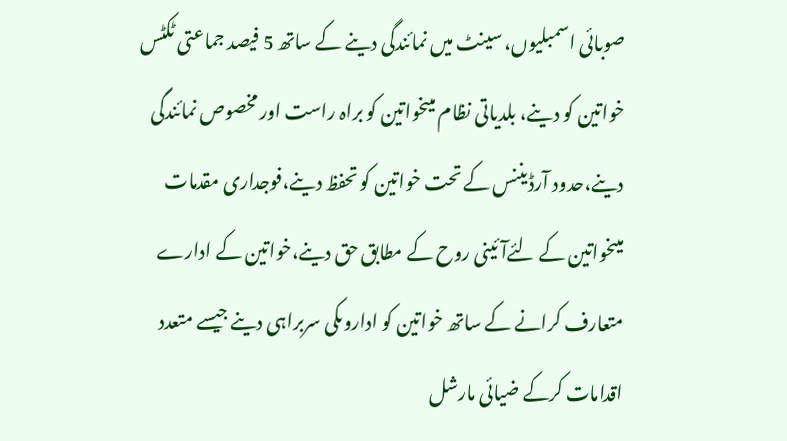صوبائی اسمبلیوں، سینٹ میں نمائندگی دینے کے ساتھ 5 فیصد جماعتی ٹکٹس خواتین کو دینے، بلدیاتی نظام میںخواتین کو براہ راست اور مخصوص نمائندگی دینے،حدود آرڈیننس کے تحت خواتین کو تحفظ دینے،فوجداری مقدمات میںخواتین کے لئےآئینی روح کے مطابق حق دینے،خواتین کے ادارے متعارف کرانے کے ساتھ خواتین کو اداروںکی سربراہی دینے جیسے متعدد اقدامات کرکے ضیائی مارشل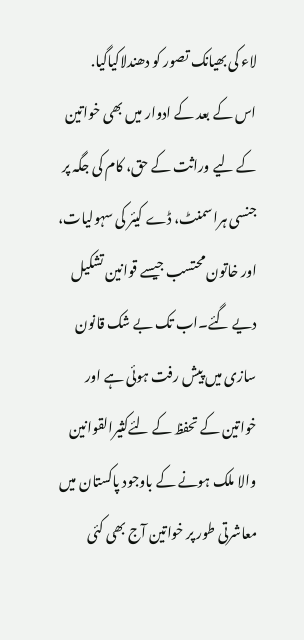لاء کی بھیانک تصور کو دھندلاکیاگیا.
اس کے بعد کے ادوار میں بھی خواتین کے لیے وراثت کے حق، کام کی جگہ پر جنسی ہراسمنٹ، ڈے کیئر کی سہولیات، اور خاتون محتسب جیسے قوانین تشکیل دیے گئے۔اب تک بے شک قانون سازی میں پیش رفت ہوئی ہے اور خواتین کے تحفظ کے لئےکثیرالقوانین والا ملک ہونے کے باوجود پاکستان میں معاشرتی طور پر خواتین آج بھی کئی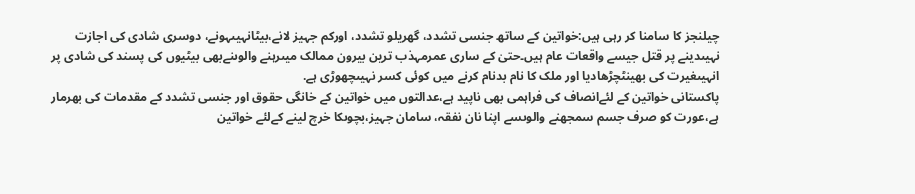چیلنجز کا سامنا کر رہی ہیں:خواتین کے ساتھ جنسی تشدد، گھریلو تشدد، اورکم جہیز لانے،بیٹانہیںہونے، دوسری شادی کی اجازت نہیںدینے پر قتل جیسے واقعات عام ہیں۔حتیٰ کے ساری عمرمہذب ترین بیرون ممالک میںرہنے والوںنےبھی بیٹیوں کی پسند کی شادی پر انہیںغیرت کی بھینٹچڑھادیا اور ملک کا نام بدنام کرنے میں کوئی کسر نہیںچھوڑی ہے.
پاکستانی خواتین کے لئےانصاف کی فراہمی بھی ناپید ہے،عدالتوں میں خواتین کے خانگی حقوق اور جنسی تشدد کے مقدمات کی بھرمار ہے،عورت کو صرف جسم سمجھنے والوںسے اپنا نان نفقہ، سامان جہیز،بچوںکا خرچ لینے کےلئے خواتین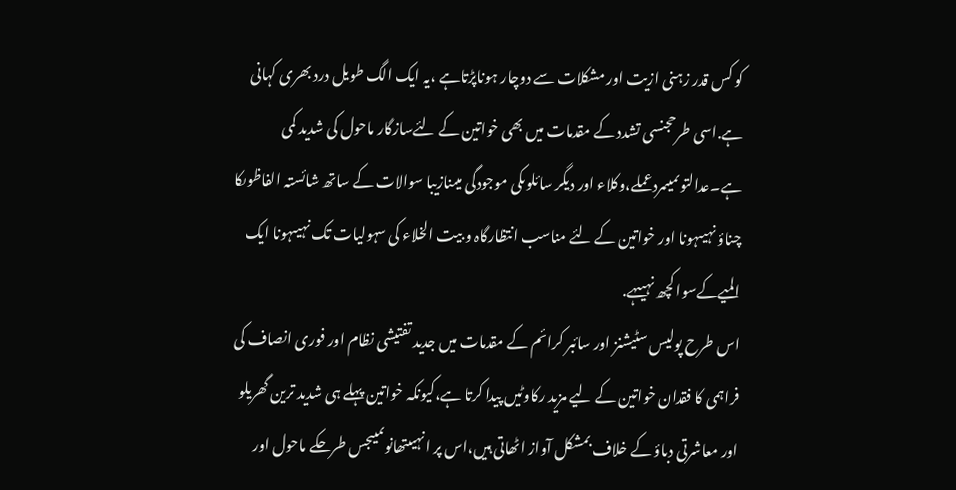کو کس قدر زہنی ازیت اور مشکلات سے دوچار ہوناپڑتاہے ،یہ ایک الگ طویل درد بھری کہانی ہے.اسی طرحجنسی تشدد کے مقدمات میں بھی خواتین کے لئےسازگار ماحول کی شدید کمی ہے۔عدالتوںمیںمردعملے،وکلاء اور دیگر سائلوںکی موجودگی میںنازیبا سوالات کے ساتھ شائستہ الفاظوںکا چناؤ نہیںہونا اور خواتین کے لئے مناسب انتظارگاہ و بیت الخلاء کی سہولیات تک نہیںہونا ایک المیےکےسوا کچھ نہیںہے.
اس طرح پولیس سٹیشنز اور سائبر کرائم کے مقدمات میں جدید تفتیشی نظام اور فوری انصاف کی فراہمی کا فقدان خواتین کے لیے مزید رکاوٹیں پیدا کرتا ہے،کیونکہ خواتین پہلے ہی شدید ترین گھریلو اور معاشرتی دباؤ کے خلاف بمشکل آواز اٹھاتی ہیں،اس پر انہیںتھانوںمیںجس طرحکے ماحول اور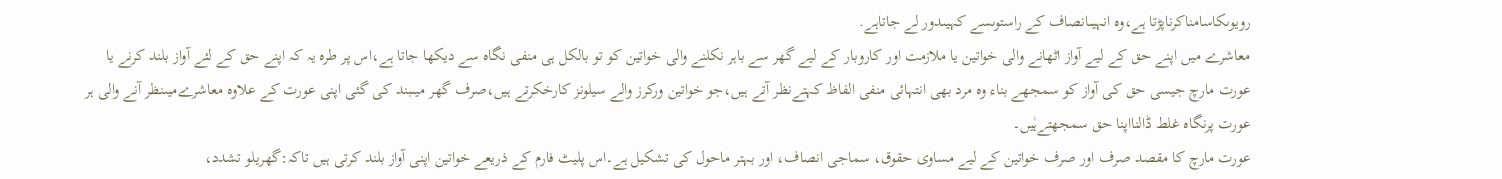رویوںکاسامناکرناپڑتا ہے،وہ انہیںانصاف کے راستوںسے کہیںدور لے جاتاہے.
معاشرے میں اپنے حق کے لیے آواز اٹھانے والی خواتین یا ملازمت اور کاروبار کے لیے گھر سے باہر نکلنے والی خواتین کو تو بالکل ہی منفی نگاہ سے دیکھا جاتا ہے،اس پر طرہ یہ کہ اپنے حق کے لئے آواز بلند کرنے یا عورت مارچ جیسی حق کی آواز کو سمجھے بناء وہ مرد بھی انتہائی منفی الفاظ کہتےنظر آتے ہیں،جو خواتین ورکرز والے سیلونز کارخکرتے ہیں،صرف گھر میںبند کی گئی اپنی عورت کے علاوہ معاشرےمیںنظر آنے والی ہر عورت پرنگاہ غلط ڈالنااپنا حق سمجھتےہٰیں۔
عورت مارچ کا مقصد صرف اور صرف خواتین کے لیے مساوی حقوق، سماجی انصاف، اور بہتر ماحول کی تشکیل ہے۔اس پلیٹ فارم کے ذریعے خواتین اپنی آواز بلند کرتی ہیں تاکہ:گھریلو تشدد،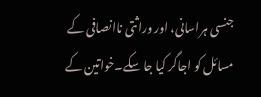جنسی ہراسانی، اور وراثتی ناانصافی کے مسائل کو اجاگر کیا جا سکے۔خواتین کے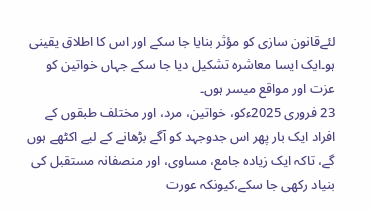لئےقانون سازی کو مؤثر بنایا جا سکے اور اس کا اطلاق یقینی ہو۔ایک ایسا معاشرہ تشکیل دیا جا سکے جہاں خواتین کو عزت اور مواقع میسر ہوں۔
23 فروری 2025ءکو، خواتین، مرد، اور مختلف طبقوں کے افراد ایک بار پھر اس جدوجہد کو آگے بڑھانے کے لیے اکٹھے ہوں گے، تاکہ ایک زیادہ جامع، مساوی، اور منصفانہ مستقبل کی بنیاد رکھی جا سکے،کیونکہ عورت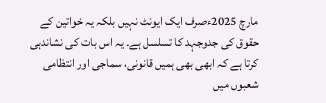مارچ 2025ءصرف ایک ایونٹ نہیں بلکہ یہ خواتین کے حقوق کی جدوجہد کا تسلسل ہے۔ یہ اس بات کی نشاندہی کرتا ہے کہ ابھی بھی ہمیں قانونی، سماجی اور انتظامی شعبوں میں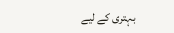بہتری کے لیے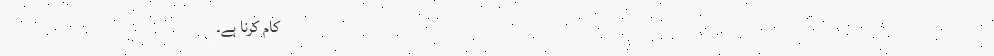کام کرنا ہے۔